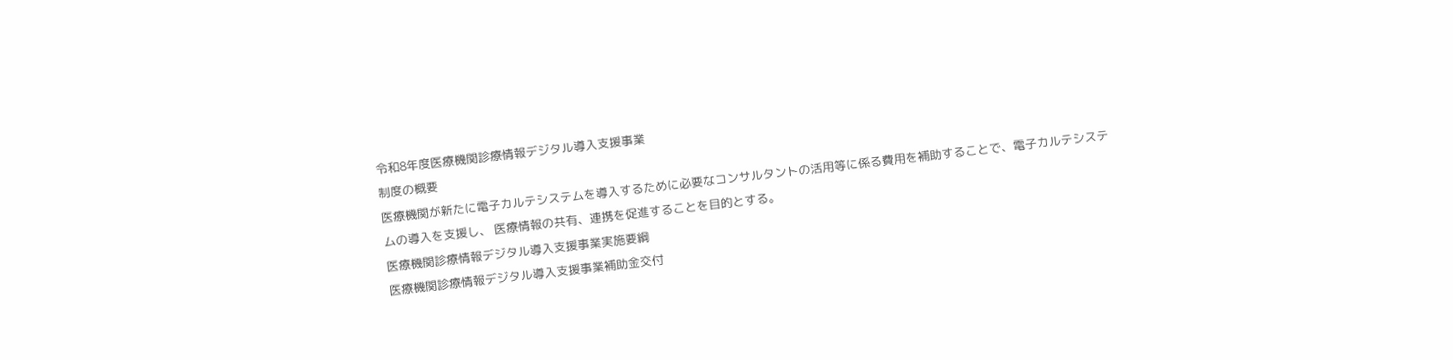令和8年度医療機関診療情報デジタル導入支援事業
制度の概要
医療機関が新たに電子カルテシステムを導入するために必要なコンサルタントの活用等に係る費用を補助することで、電子カルテシステムの導入を支援し、 医療情報の共有、連携を促進することを目的とする。
医療機関診療情報デジタル導入支援事業実施要綱
医療機関診療情報デジタル導入支援事業補助金交付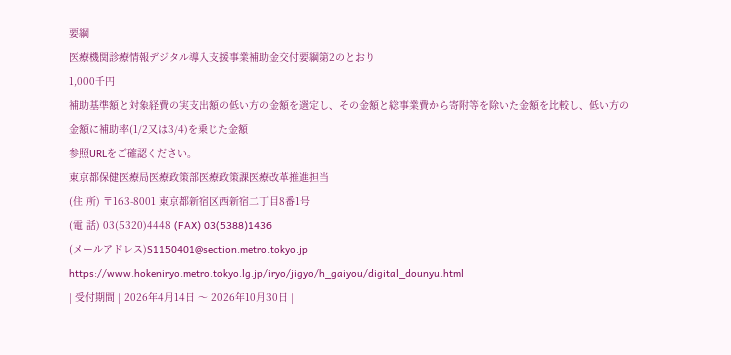要綱
医療機関診療情報デジタル導入支援事業補助金交付要綱第2のとおり
1,000千円
補助基準額と対象経費の実支出額の低い方の金額を選定し、その金額と総事業費から寄附等を除いた金額を比較し、低い方の金額に補助率(1/2又は3/4)を乗じた金額
参照URLをご確認ください。
東京都保健医療局医療政策部医療政策課医療改革推進担当
(住 所) 〒163-8001 東京都新宿区西新宿二丁目8番1号
(電 話) 03(5320)4448 (FAX) 03(5388)1436
(メールアドレス)S1150401@section.metro.tokyo.jp
https://www.hokeniryo.metro.tokyo.lg.jp/iryo/jigyo/h_gaiyou/digital_dounyu.html
| 受付期間 | 2026年4月14日 〜 2026年10月30日 |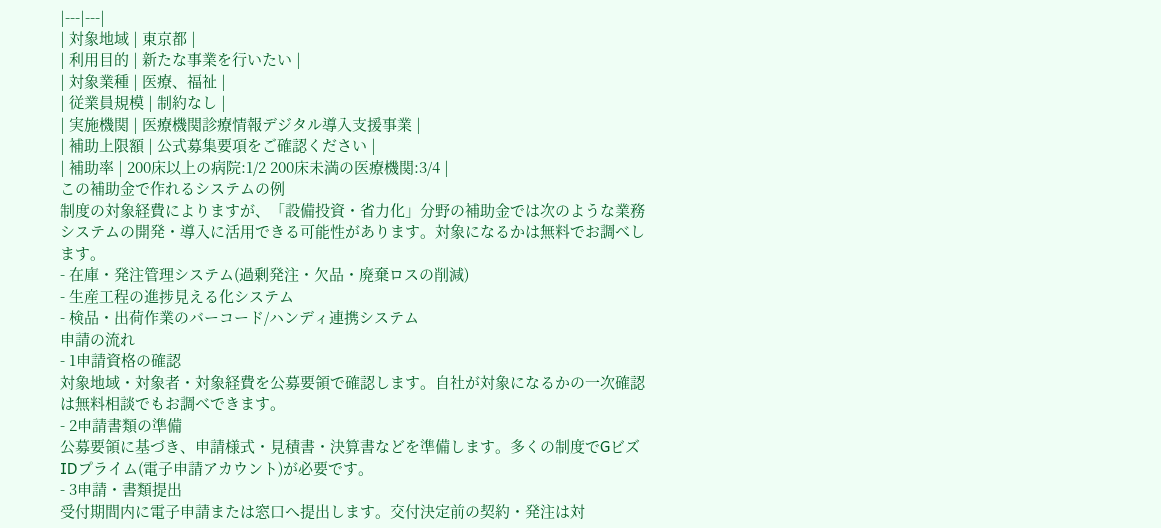|---|---|
| 対象地域 | 東京都 |
| 利用目的 | 新たな事業を行いたい |
| 対象業種 | 医療、福祉 |
| 従業員規模 | 制約なし |
| 実施機関 | 医療機関診療情報デジタル導入支援事業 |
| 補助上限額 | 公式募集要項をご確認ください |
| 補助率 | 200床以上の病院:1/2 200床未満の医療機関:3/4 |
この補助金で作れるシステムの例
制度の対象経費によりますが、「設備投資・省力化」分野の補助金では次のような業務システムの開発・導入に活用できる可能性があります。対象になるかは無料でお調べします。
- 在庫・発注管理システム(過剰発注・欠品・廃棄ロスの削減)
- 生産工程の進捗見える化システム
- 検品・出荷作業のバーコード/ハンディ連携システム
申請の流れ
- 1申請資格の確認
対象地域・対象者・対象経費を公募要領で確認します。自社が対象になるかの一次確認は無料相談でもお調べできます。
- 2申請書類の準備
公募要領に基づき、申請様式・見積書・決算書などを準備します。多くの制度でGビズIDプライム(電子申請アカウント)が必要です。
- 3申請・書類提出
受付期間内に電子申請または窓口へ提出します。交付決定前の契約・発注は対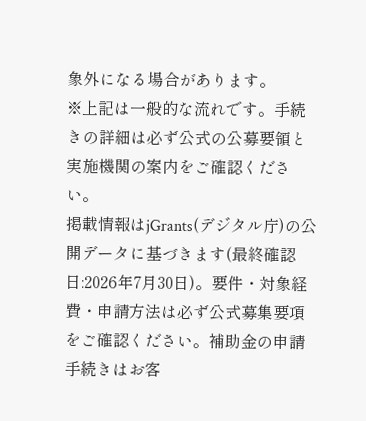象外になる場合があります。
※上記は一般的な流れです。手続きの詳細は必ず公式の公募要領と実施機関の案内をご確認ください。
掲載情報はjGrants(デジタル庁)の公開データに基づきます(最終確認日:2026年7月30日)。要件・対象経費・申請方法は必ず公式募集要項をご確認ください。補助金の申請手続きはお客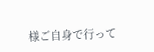様ご自身で行って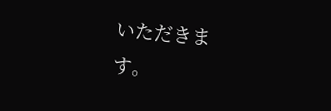いただきます。